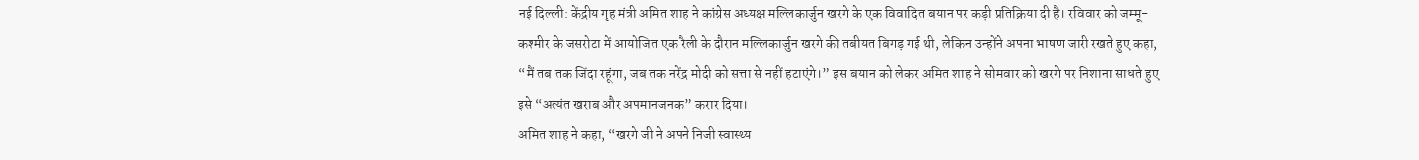नई दिल्ली: केंद्रीय गृह मंत्री अमित शाह ने कांग्रेस अध्यक्ष मल्लिकार्जुन खरगे के एक विवादित बयान पर कड़ी प्रतिक्रिया दी है। रविवार को जम्मू-कश्मीर के जसरोटा में आयोजित एक रैली के दौरान मल्लिकार्जुन खरगे की तबीयत बिगड़ गई थी, लेकिन उन्होंने अपना भाषण जारी रखते हुए कहा, “मैं तब तक जिंदा रहूंगा, जब तक नरेंद्र मोदी को सत्ता से नहीं हटाएंगे।” इस बयान को लेकर अमित शाह ने सोमवार को खरगे पर निशाना साधते हुए इसे “अत्यंत खराब और अपमानजनक” करार दिया।
अमित शाह ने कहा, “खरगे जी ने अपने निजी स्वास्थ्य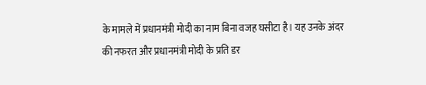के मामले में प्रधानमंत्री मोदी का नाम बिना वजह घसीटा है। यह उनके अंदर की नफरत और प्रधानमंत्री मोदी के प्रति डर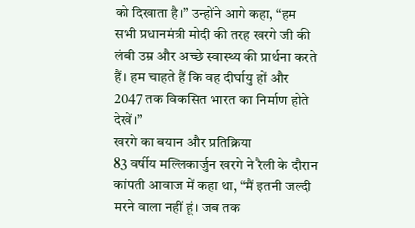को दिखाता है।” उन्होंने आगे कहा, “हम सभी प्रधानमंत्री मोदी की तरह खरगे जी की लंबी उम्र और अच्छे स्वास्थ्य की प्रार्थना करते हैं। हम चाहते हैं कि वह दीर्घायु हों और 2047 तक विकसित भारत का निर्माण होते देखें।”
खरगे का बयान और प्रतिक्रिया
83 वर्षीय मल्लिकार्जुन खरगे ने रैली के दौरान कांपती आवाज में कहा था, “मैं इतनी जल्दी मरने वाला नहीं हूं। जब तक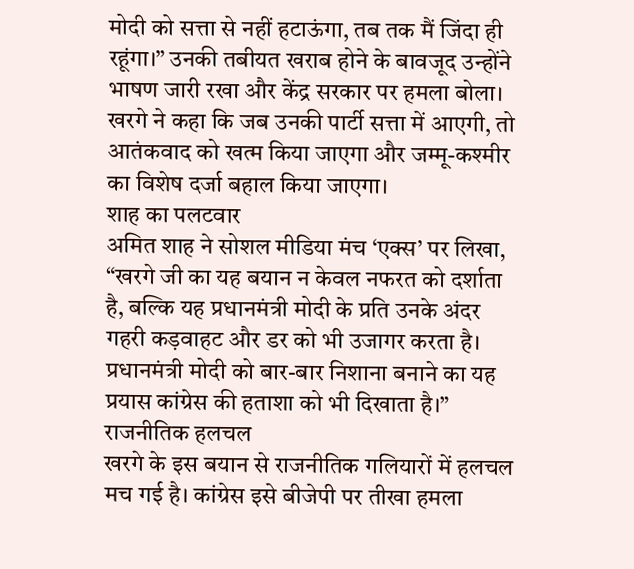मोदी को सत्ता से नहीं हटाऊंगा, तब तक मैं जिंदा ही रहूंगा।” उनकी तबीयत खराब होने के बावजूद उन्होंने भाषण जारी रखा और केंद्र सरकार पर हमला बोला। खरगे ने कहा कि जब उनकी पार्टी सत्ता में आएगी, तो आतंकवाद को खत्म किया जाएगा और जम्मू-कश्मीर का विशेष दर्जा बहाल किया जाएगा।
शाह का पलटवार
अमित शाह ने सोशल मीडिया मंच ‘एक्स’ पर लिखा, “खरगे जी का यह बयान न केवल नफरत को दर्शाता है, बल्कि यह प्रधानमंत्री मोदी के प्रति उनके अंदर गहरी कड़वाहट और डर को भी उजागर करता है। प्रधानमंत्री मोदी को बार-बार निशाना बनाने का यह प्रयास कांग्रेस की हताशा को भी दिखाता है।”
राजनीतिक हलचल
खरगे के इस बयान से राजनीतिक गलियारों में हलचल मच गई है। कांग्रेस इसे बीजेपी पर तीखा हमला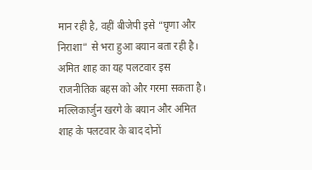मान रही है, वहीं बीजेपी इसे “घृणा और निराशा” से भरा हुआ बयान बता रही है। अमित शाह का यह पलटवार इस राजनीतिक बहस को और गरमा सकता है। मल्लिकार्जुन खरगे के बयान और अमित शाह के पलटवार के बाद दोनों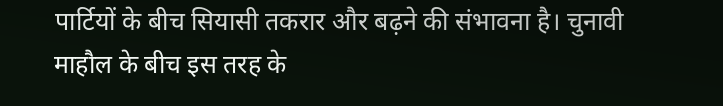पार्टियों के बीच सियासी तकरार और बढ़ने की संभावना है। चुनावी माहौल के बीच इस तरह के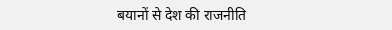बयानों से देश की राजनीति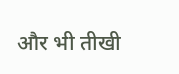और भी तीखी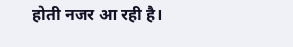होती नजर आ रही है।